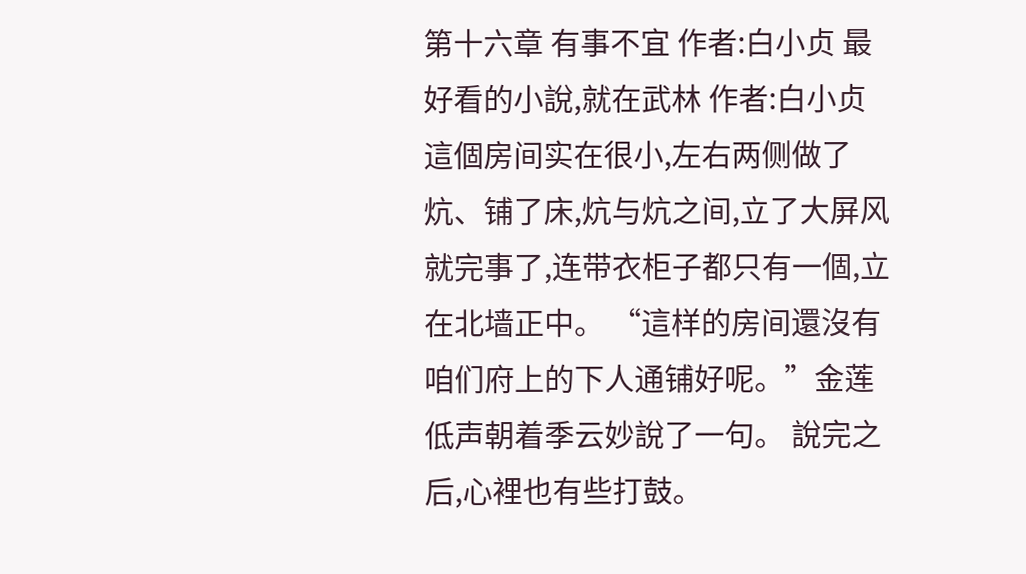第十六章 有事不宜 作者:白小贞 最好看的小說,就在武林 作者:白小贞 這個房间实在很小,左右两侧做了炕、铺了床,炕与炕之间,立了大屏风就完事了,连带衣柜子都只有一個,立在北墙正中。 “這样的房间還沒有咱们府上的下人通铺好呢。”金莲低声朝着季云妙說了一句。 說完之后,心裡也有些打鼓。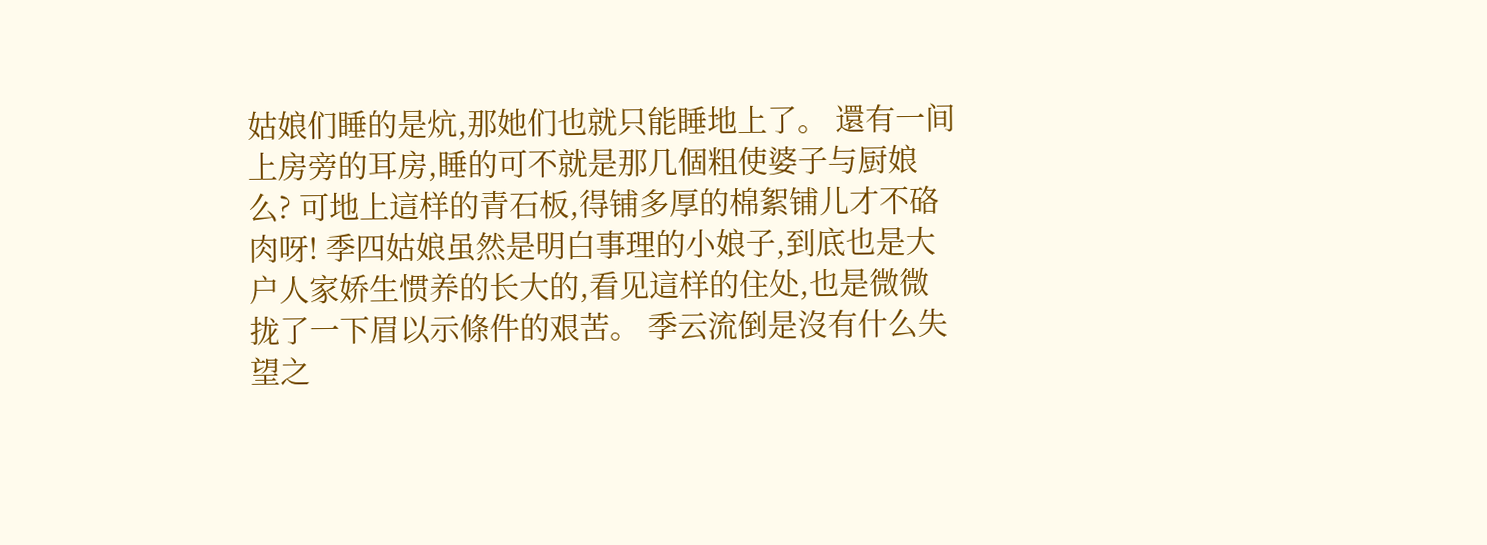姑娘们睡的是炕,那她们也就只能睡地上了。 還有一间上房旁的耳房,睡的可不就是那几個粗使婆子与厨娘么? 可地上這样的青石板,得铺多厚的棉絮铺儿才不硌肉呀! 季四姑娘虽然是明白事理的小娘子,到底也是大户人家娇生惯养的长大的,看见這样的住处,也是微微拢了一下眉以示條件的艰苦。 季云流倒是沒有什么失望之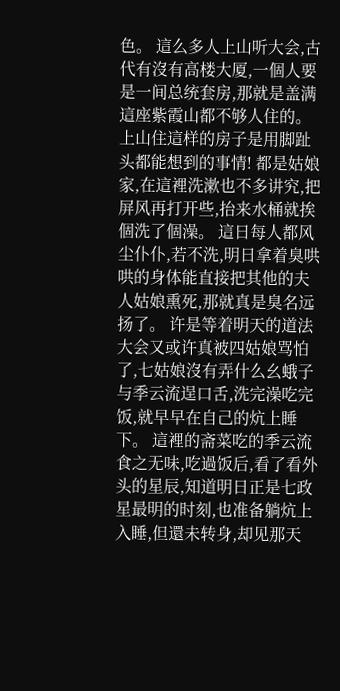色。 這么多人上山听大会,古代有沒有高楼大厦,一個人要是一间总统套房,那就是盖满這座紫霞山都不够人住的。 上山住這样的房子是用脚趾头都能想到的事情! 都是姑娘家,在這裡洗漱也不多讲究,把屏风再打开些,抬来水桶就挨個洗了個澡。 這日每人都风尘仆仆,若不洗,明日拿着臭哄哄的身体能直接把其他的夫人姑娘熏死,那就真是臭名远扬了。 许是等着明天的道法大会又或许真被四姑娘骂怕了,七姑娘沒有弄什么幺蛾子与季云流逞口舌,洗完澡吃完饭,就早早在自己的炕上睡下。 這裡的斋菜吃的季云流食之无味,吃過饭后,看了看外头的星辰,知道明日正是七政星最明的时刻,也准备躺炕上入睡,但還未转身,却见那天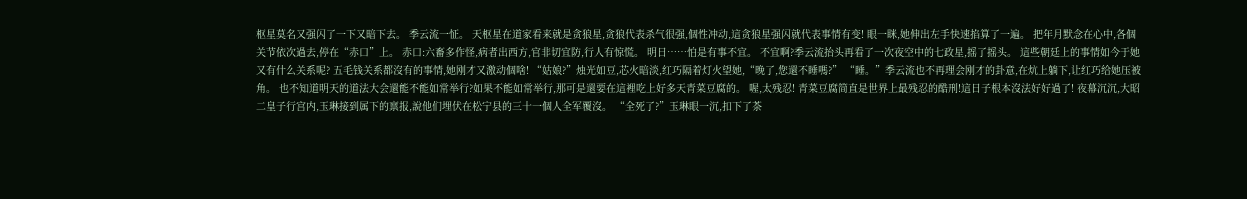枢星莫名又强闪了一下又暗下去。 季云流一怔。 天枢星在道家看来就是贪狼星,贪狼代表杀气很强,個性冲动,這贪狼星强闪就代表事情有变! 眼一眯,她伸出左手快速掐算了一遍。 把年月默念在心中,各個关节依次過去,停在“赤口”上。 赤口:六畜多作怪,病者出西方,官非切宜防,行人有惊慌。 明日……怕是有事不宜。 不宜啊?季云流抬头再看了一次夜空中的七政星,摇了摇头。 這些朝廷上的事情如今于她又有什么关系呢? 五毛钱关系都沒有的事情,她刚才又激动個啥! “姑娘?”烛光如豆,芯火暗淡,红巧隔着灯火望她,“晚了,您還不睡嗎?” “睡。”季云流也不再理会刚才的卦意,在炕上躺下,让红巧给她压被角。 也不知道明天的道法大会還能不能如常举行?如果不能如常举行,那可是還要在這裡吃上好多天青菜豆腐的。 喔,太残忍! 青菜豆腐简直是世界上最残忍的酷刑!這日子根本沒法好好過了! 夜幕沉沉,大昭二皇子行宫内,玉琳接到属下的禀报,說他们埋伏在松宁县的三十一個人全军覆沒。 “全死了?”玉琳眼一沉,扣下了茶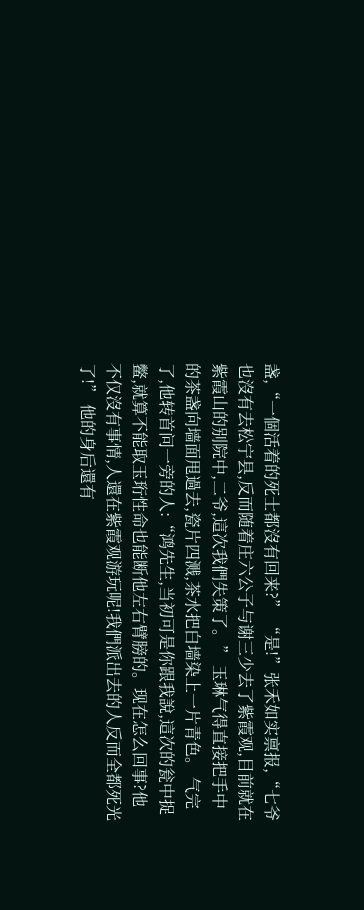盏,“一個活着的死士都沒有回来?” “是!”张禾如实禀报,“七爷也沒有去松宁县,反而随着庄六公子与谢三少去了紫霞观,目前就在紫霞山的别院中,二爷,這次我們失策了。” 玉琳气得直接把手中的茶盏向墙面甩過去,瓷片四溅,茶水把白墙染上一片青色。 气完了,他转首问一旁的人:“鸿先生,当初可是你跟我說,這次的瓮中捉鳖,就算不能取玉珩性命也能断他左右臂膀的。现在怎么回事?他不仅沒有事情,人還在紫霞观游玩呢!我們派出去的人反而全都死光了!” 他的身后還有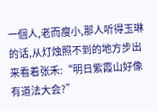一個人,老而瘦小,那人听得玉琳的话,从灯烛照不到的地方步出来看着张禾:“明日紫霞山好像有道法大会?”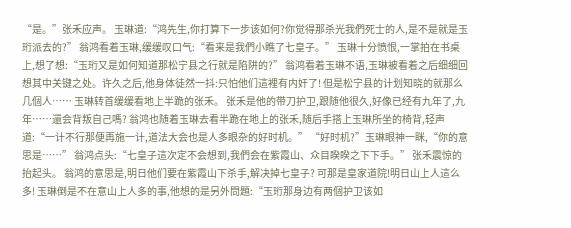“是。”张禾应声。 玉琳道:“鸿先生,你打算下一步该如何?你觉得那杀光我們死士的人,是不是就是玉珩派去的?” 翁鸿看着玉琳,缓缓叹口气:“看来是我們小瞧了七皇子。” 玉琳十分愤恨,一掌拍在书桌上,想了想:“玉珩又是如何知道那松宁县之行就是陷阱的?” 翁鸿看着玉琳不语,玉琳被看着之后细细回想其中关键之处。许久之后,他身体徒然一抖:只怕他们這裡有内奸了! 但是松宁县的计划知晓的就那么几個人…… 玉琳转首缓缓看地上半跪的张禾。 张禾是他的带刀护卫,跟随他很久,好像已经有九年了,九年……還会背叛自己嗎? 翁鸿也随着玉琳去看半跪在地上的张禾,随后手搭上玉琳所坐的椅背,轻声道:“一计不行那便再施一计,道法大会也是人多眼杂的好时机。” “好时机?”玉琳眼神一眯,“你的意思是……” 翁鸿点头:“七皇子這次定不会想到,我們会在紫霞山、众目睽睽之下下手。” 张禾震惊的抬起头。 翁鸿的意思是,明日他们要在紫霞山下杀手,解决掉七皇子? 可那是皇家道院!明日山上人這么多! 玉琳倒是不在意山上人多的事,他想的是另外問題:“玉珩那身边有两個护卫该如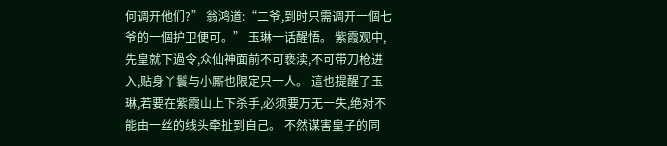何调开他们?” 翁鸿道:“二爷,到时只需调开一個七爷的一個护卫便可。” 玉琳一话醒悟。 紫霞观中,先皇就下過令,众仙神面前不可亵渎,不可带刀枪进入,贴身丫鬟与小厮也限定只一人。 這也提醒了玉琳,若要在紫霞山上下杀手,必须要万无一失,绝对不能由一丝的线头牵扯到自己。 不然谋害皇子的同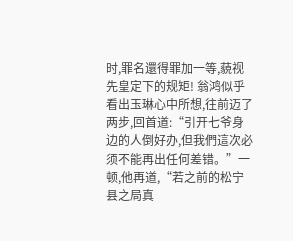时,罪名還得罪加一等,藐视先皇定下的规矩! 翁鸿似乎看出玉琳心中所想,往前迈了两步,回首道:“引开七爷身边的人倒好办,但我們這次必须不能再出任何差错。”一顿,他再道,“若之前的松宁县之局真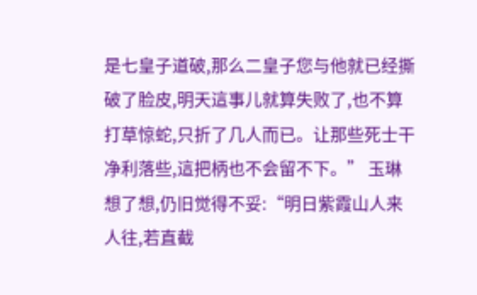是七皇子道破,那么二皇子您与他就已经撕破了脸皮,明天這事儿就算失败了,也不算打草惊蛇,只折了几人而已。让那些死士干净利落些,這把柄也不会留不下。” 玉琳想了想,仍旧觉得不妥:“明日紫霞山人来人往,若直截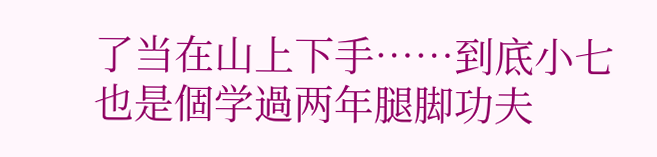了当在山上下手……到底小七也是個学過两年腿脚功夫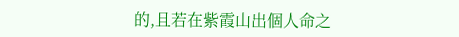的,且若在紫霞山出個人命之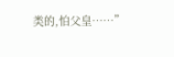类的,怕父皇……”